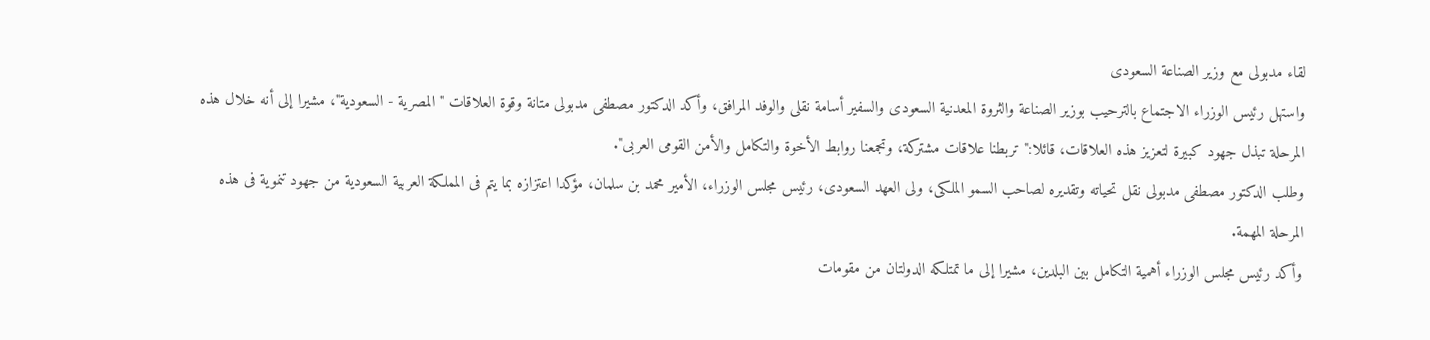لقاء مدبولى مع وزير الصناعة السعودى
واستهل رئيس الوزراء الاجتماع بالترحيب بوزير الصناعة والثروة المعدنية السعودى والسفير أسامة نقلى والوفد المرافق، وأكد الدكتور مصطفى مدبولى متانة وقوة العلاقات "المصرية - السعودية"، مشيرا إلى أنه خلال هذه المرحلة تبذل جهود كبيرة لتعزيز هذه العلاقات، قائلا:" تربطنا علاقات مشتركة، وتجمعنا روابط الأخوة والتكامل والأمن القومى العربى".
وطلب الدكتور مصطفى مدبولى نقل تحياته وتقديره لصاحب السمو الملكى، ولى العهد السعودى، رئيس مجلس الوزراء، الأمير محمد بن سلمان، مؤكدا اعتزازه بما يتم فى المملكة العربية السعودية من جهود تنموية فى هذه المرحلة المهمة.
وأكد رئيس مجلس الوزراء أهمية التكامل بين البلدين، مشيرا إلى ما تمتلكه الدولتان من مقومات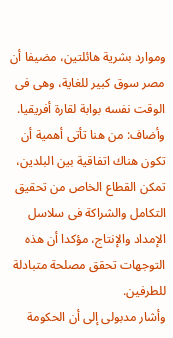وموارد بشرية هائلتين، مضيفا أن مصر سوق كبير للغاية، وهى فى الوقت نفسه بوابة لقارة أفريقيا.
وأضاف: من هنا تأتى أهمية أن تكون هناك اتفاقية بين البلدين، تمكن القطاع الخاص من تحقيق التكامل والشراكة فى سلاسل الإمداد والإنتاج، مؤكدا أن هذه التوجهات تحقق مصلحة متبادلة للطرفين.
وأشار مدبولى إلى أن الحكومة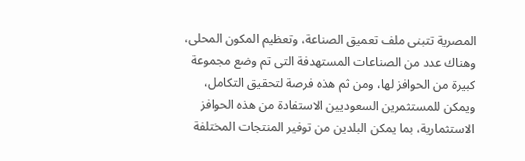المصرية تتبنى ملف تعميق الصناعة، وتعظيم المكون المحلى، وهناك عدد من الصناعات المستهدفة التى تم وضع مجموعة كبيرة من الحوافز لها، ومن ثم هذه فرصة لتحقيق التكامل، ويمكن للمستثمرين السعوديين الاستفادة من هذه الحوافز الاستثمارية، بما يمكن البلدين من توفير المنتجات المختلفة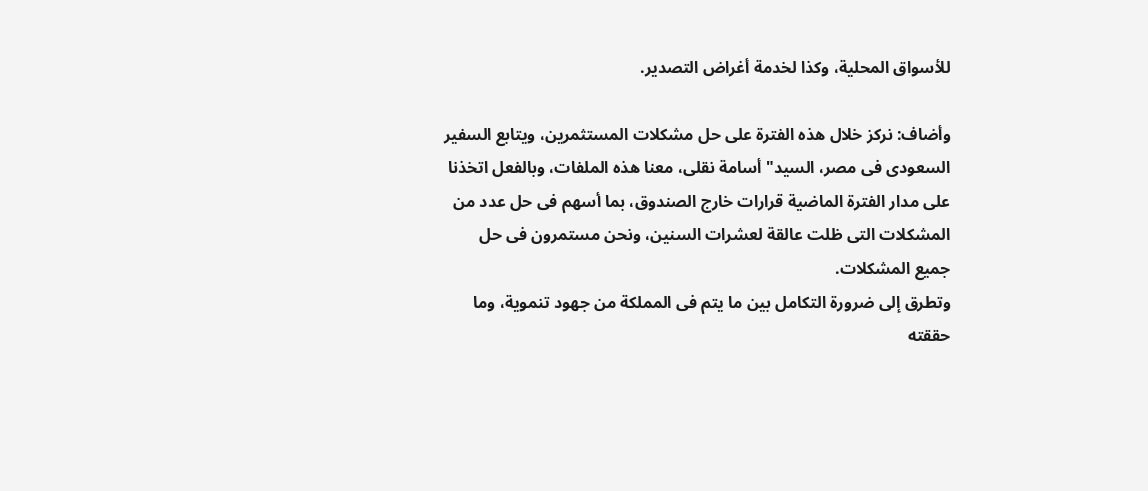للأسواق المحلية، وكذا لخدمة أغراض التصدير.

وأضاف: نركز خلال هذه الفترة على حل مشكلات المستثمرين، ويتابع السفير السعودى فى مصر، السيد" أسامة نقلى، معنا هذه الملفات، وبالفعل اتخذنا على مدار الفترة الماضية قرارات خارج الصندوق، بما أسهم فى حل عدد من المشكلات التى ظلت عالقة لعشرات السنين، ونحن مستمرون فى حل جميع المشكلات.
وتطرق إلى ضرورة التكامل بين ما يتم فى المملكة من جهود تنموية، وما حققته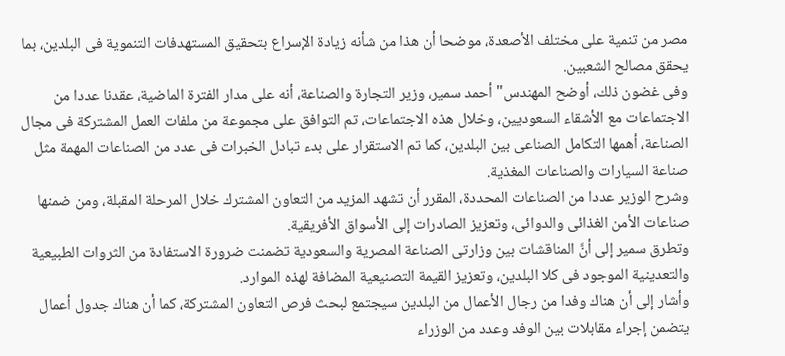مصر من تنمية على مختلف الأصعدة، موضحا أن هذا من شأنه زيادة الإسراع بتحقيق المستهدفات التنموية فى البلدين، بما يحقق مصالح الشعبين.
وفى غضون ذلك، أوضح المهندس" أحمد سمير، وزير التجارة والصناعة، أنه على مدار الفترة الماضية، عقدنا عددا من الاجتماعات مع الأشقاء السعوديين، وخلال هذه الاجتماعات، تم التوافق على مجموعة من ملفات العمل المشتركة فى مجال الصناعة، أهمها التكامل الصناعى بين البلدين، كما تم الاستقرار على بدء تبادل الخبرات فى عدد من الصناعات المهمة مثل صناعة السيارات والصناعات المغذية.
وشرح الوزير عددا من الصناعات المحددة، المقرر أن تشهد المزيد من التعاون المشترك خلال المرحلة المقبلة، ومن ضمنها صناعات الأمن الغذائى والدوائى، وتعزيز الصادرات إلى الأسواق الأفريقية.
وتطرق سمير إلى أنَّ المناقشات بين وزارتى الصناعة المصرية والسعودية تضمنت ضرورة الاستفادة من الثروات الطبيعية والتعدينية الموجود فى كلا البلدين، وتعزيز القيمة التصنيعية المضافة لهذه الموارد.
وأشار إلى أن هناك وفدا من رجال الأعمال من البلدين سيجتمع لبحث فرص التعاون المشتركة، كما أن هناك جدول أعمال يتضمن إجراء مقابلات بين الوفد وعدد من الوزراء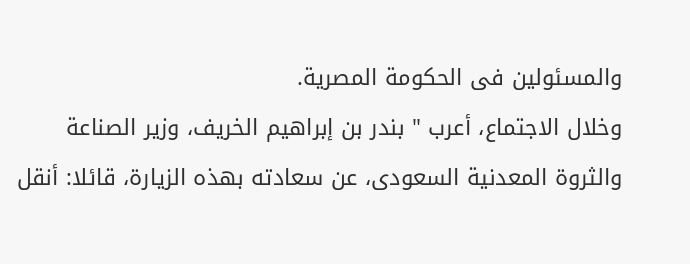والمسئولين فى الحكومة المصرية.
وخلال الاجتماع، أعرب " بندر بن إبراهيم الخريف، وزير الصناعة والثروة المعدنية السعودى، عن سعادته بهذه الزيارة، قائلا: أنقل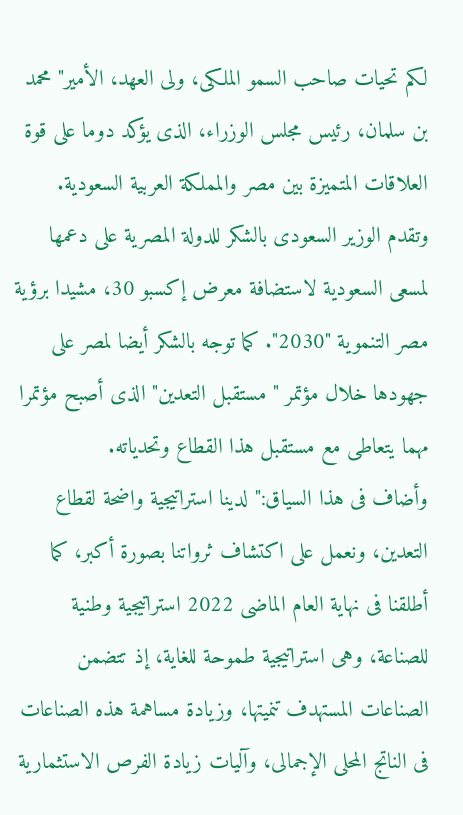لكم تحيات صاحب السمو الملكى، ولى العهد، الأمير" محمد بن سلمان، رئيس مجلس الوزراء، الذى يؤكد دوما على قوة العلاقات المتميزة بين مصر والمملكة العربية السعودية.
وتقدم الوزير السعودى بالشكر للدولة المصرية على دعمها لمسعى السعودية لاستضافة معرض إكسبو 30، مشيدا برؤية مصر التنموية "2030". كما توجه بالشكر أيضا لمصر على جهودها خلال مؤتمر " مستقبل التعدين" الذى أصبح مؤتمرا مهما يتعاطى مع مستقبل هذا القطاع وتحدياته.
وأضاف فى هذا السياق:" لدينا استراتيجية واضحة لقطاع التعدين، ونعمل على اكتشاف ثرواتنا بصورة أكبر، كما أطلقنا فى نهاية العام الماضى 2022 استراتيجية وطنية للصناعة، وهى استراتيجية طموحة للغاية، إذ تتضمن الصناعات المستهدف تنميتها، وزيادة مساهمة هذه الصناعات فى الناتج المحلى الإجمالى، وآليات زيادة الفرص الاستثمارية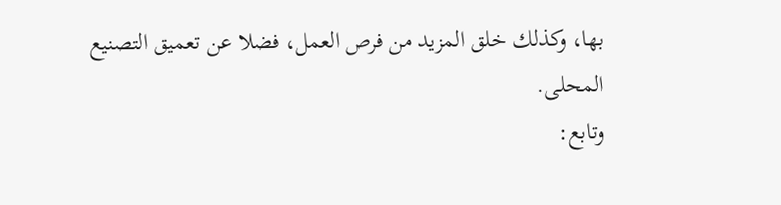بها، وكذلك خلق المزيد من فرص العمل، فضلا عن تعميق التصنيع المحلى.
وتابع: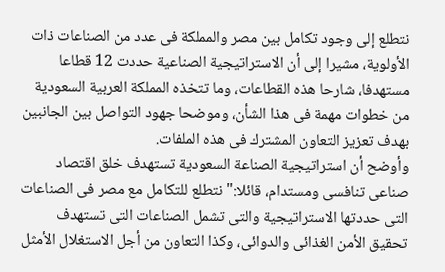نتطلع إلى وجود تكامل بين مصر والمملكة فى عدد من الصناعات ذات الأولوية، مشيرا إلى أن الاستراتيجية الصناعية حددت 12 قطاعا مستهدفا، شارحا هذه القطاعات، وما تتخذه المملكة العربية السعودية من خطوات مهمة فى هذا الشأن، وموضحا جهود التواصل بين الجانبين بهدف تعزيز التعاون المشترك فى هذه الملفات.
وأوضح أن استراتيجية الصناعة السعودية تستهدف خلق اقتصاد صناعى تنافسى ومستدام، قائلا:" نتطلع للتكامل مع مصر فى الصناعات التى حددتها الاستراتيجية والتى تشمل الصناعات التى تستهدف تحقيق الأمن الغذائى والدوائى، وكذا التعاون من أجل الاستغلال الأمثل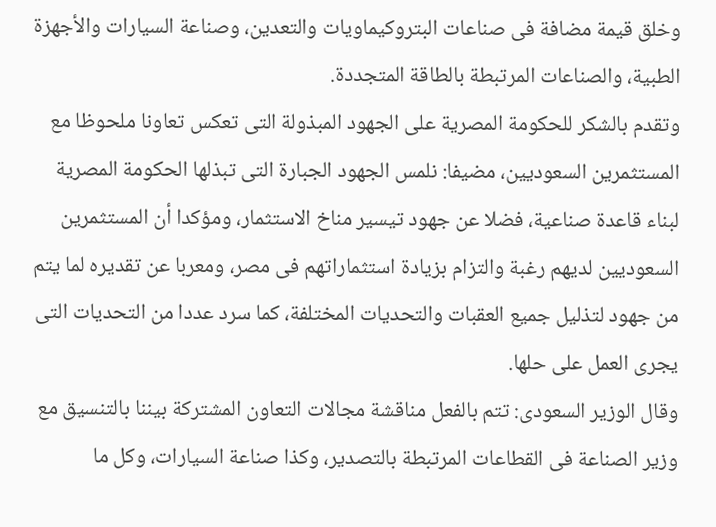وخلق قيمة مضافة فى صناعات البتروكيماويات والتعدين، وصناعة السيارات والأجهزة الطبية، والصناعات المرتبطة بالطاقة المتجددة.
وتقدم بالشكر للحكومة المصرية على الجهود المبذولة التى تعكس تعاونا ملحوظا مع المستثمرين السعوديين، مضيفا: نلمس الجهود الجبارة التى تبذلها الحكومة المصرية لبناء قاعدة صناعية، فضلا عن جهود تيسير مناخ الاستثمار، ومؤكدا أن المستثمرين السعوديين لديهم رغبة والتزام بزيادة استثماراتهم فى مصر، ومعربا عن تقديره لما يتم من جهود لتذليل جميع العقبات والتحديات المختلفة، كما سرد عددا من التحديات التى يجرى العمل على حلها.
وقال الوزير السعودى: تتم بالفعل مناقشة مجالات التعاون المشتركة بيننا بالتنسيق مع وزير الصناعة فى القطاعات المرتبطة بالتصدير، وكذا صناعة السيارات، وكل ما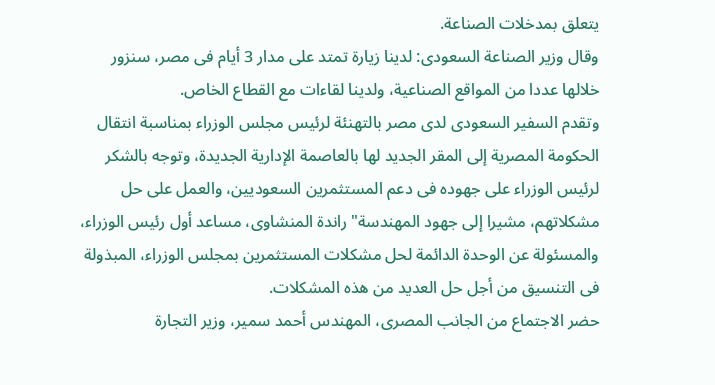يتعلق بمدخلات الصناعة.
وقال وزير الصناعة السعودى: لدينا زيارة تمتد على مدار 3 أيام فى مصر، سنزور خلالها عددا من المواقع الصناعية، ولدينا لقاءات مع القطاع الخاص.
وتقدم السفير السعودى لدى مصر بالتهنئة لرئيس مجلس الوزراء بمناسبة انتقال الحكومة المصرية إلى المقر الجديد لها بالعاصمة الإدارية الجديدة، وتوجه بالشكر لرئيس الوزراء على جهوده فى دعم المستثمرين السعوديين، والعمل على حل مشكلاتهم، مشيرا إلى جهود المهندسة" راندة المنشاوى، مساعد أول رئيس الوزراء، والمسئولة عن الوحدة الدائمة لحل مشكلات المستثمرين بمجلس الوزراء، المبذولة فى التنسيق من أجل حل العديد من هذه المشكلات.
حضر الاجتماع من الجانب المصرى، المهندس أحمد سمير، وزير التجارة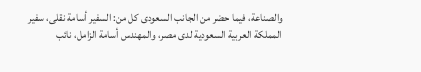والصناعة، فيما حضر من الجانب السعودى كل من: السفير أسامة نقلى، سفير المملكة العربية السعودية لدى مصر، والمهندس أسامة الزامل، نائب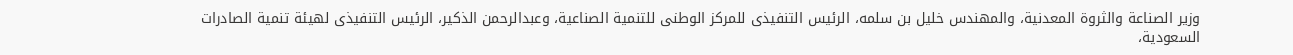وزير الصناعة والثروة المعدنية، والمهندس خليل بن سلمه، الرئيس التنفيذى للمركز الوطنى للتنمية الصناعية، وعبدالرحمن الذكير، الرئيس التنفيذى لهيئة تنمية الصادرات السعودية،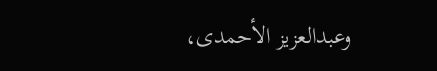وعبدالعزيز الأحمدى،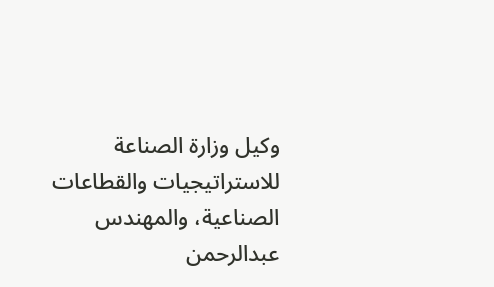وكيل وزارة الصناعة للاستراتيجيات والقطاعات الصناعية، والمهندس عبدالرحمن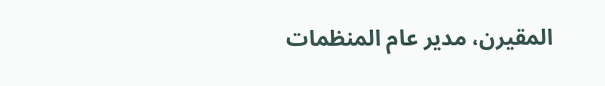المقيرن، مدير عام المنظمات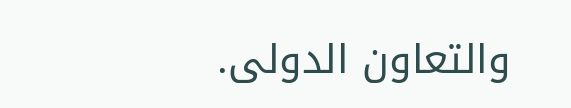والتعاون الدولى.